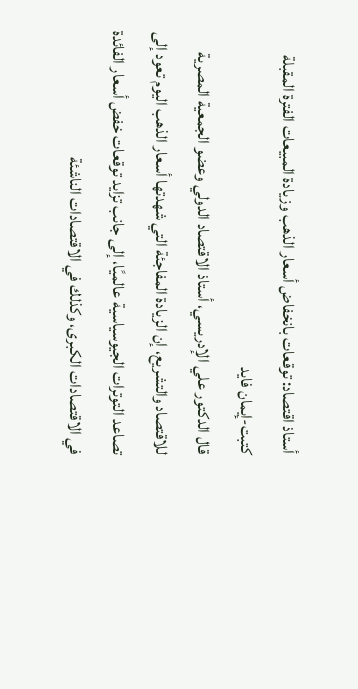أستاذ اقتصاد: توقعات بانخفاض أسعار الذهب وزيادة المبيعات الفترة المقبلة
كتبت-إيمان فايد
قال الدكتور علي الإدريسي، أستاذ الاقتصاد الدولي وعضو الجمعية المصرية للاقتصاد والتشريع، إن الزيادة المفاجئة التي شهدتها أسعار الذهب اليوم تعود إلى تصاعد التوترات الجيوسياسية عالميًا، إلى جانب تزايد توقعات خفض أسعار الفائدة في الاقتصادات الكبرى، وكذلك في الاقتصادات الناشئة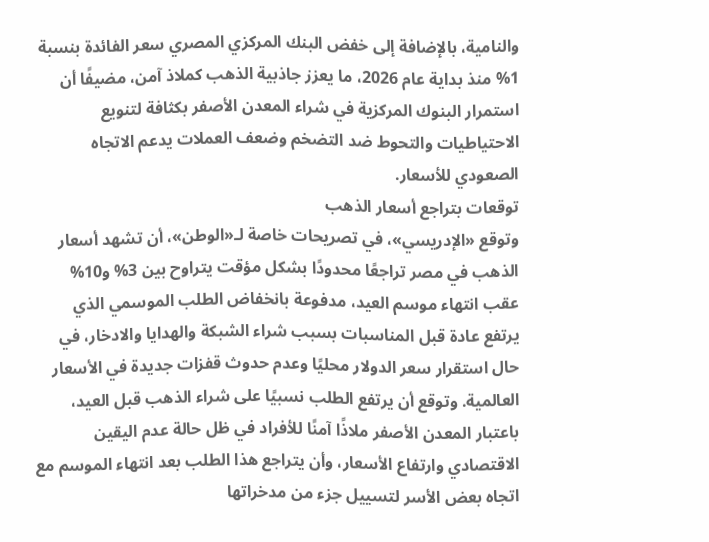والنامية، بالإضافة إلى خفض البنك المركزي المصري سعر الفائدة بنسبة 1% منذ بداية عام 2026، ما يعزز جاذبية الذهب كملاذ آمن، مضيفًا أن استمرار البنوك المركزية في شراء المعدن الأصفر بكثافة لتنويع الاحتياطيات والتحوط ضد التضخم وضعف العملات يدعم الاتجاه الصعودي للأسعار.
توقعات بتراجع أسعار الذهب
وتوقع «الإدريسي»، في تصريحات خاصة لـ«الوطن»، أن تشهد أسعار الذهب في مصر تراجعًا محدودًا بشكل مؤقت يتراوح بين 3% و10% عقب انتهاء موسم العيد، مدفوعة بانخفاض الطلب الموسمي الذي يرتفع عادة قبل المناسبات بسبب شراء الشبكة والهدايا والادخار، في حال استقرار سعر الدولار محليًا وعدم حدوث قفزات جديدة في الأسعار العالمية. وتوقع أن يرتفع الطلب نسبيًا على شراء الذهب قبل العيد، باعتبار المعدن الأصفر ملاذًا آمنًا للأفراد في ظل حالة عدم اليقين الاقتصادي وارتفاع الأسعار، وأن يتراجع هذا الطلب بعد انتهاء الموسم مع اتجاه بعض الأسر لتسييل جزء من مدخراتها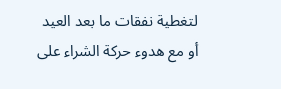لتغطية نفقات ما بعد العيد أو مع هدوء حركة الشراء على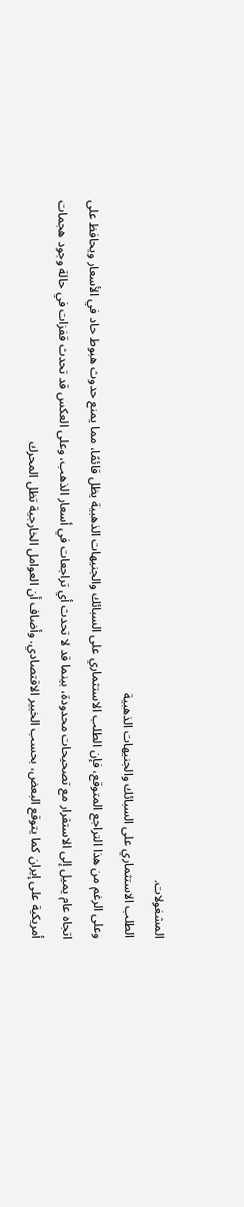المشغولات.
الطلب الاستثماري على السبائك والجنيهات الذهبية
وعلى الرغم من هذا التراجع المتوقع، فإن الطلب الاستثماري على السبائك والجنيهات الذهبية يظل قائمًا، مما يمنع حدوث هبوط حاد في الأسعار ويحافظ على اتجاه عام يميل إلى الاستقرار مع تصحيحات محدودة، بينما قد لا تحدث أي تراجعات في أسعار الذهب، وعلى العكس قد تحدث قفزات في حالة وجود هجمات أمريكية على إيران كما يتوقع البعض، بحسب الخبير الاقتصادي. وأضاف أن العوامل الخارجية تظل المحرك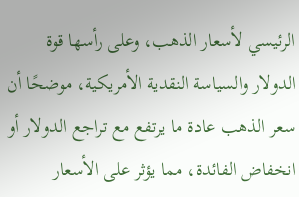الرئيسي لأسعار الذهب، وعلى رأسها قوة الدولار والسياسة النقدية الأمريكية، موضحًا أن سعر الذهب عادة ما يرتفع مع تراجع الدولار أو انخفاض الفائدة، مما يؤثر على الأسعار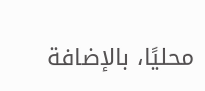محليًا، بالإضافة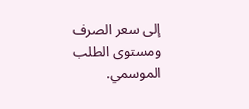إلى سعر الصرف ومستوى الطلب الموسمي.